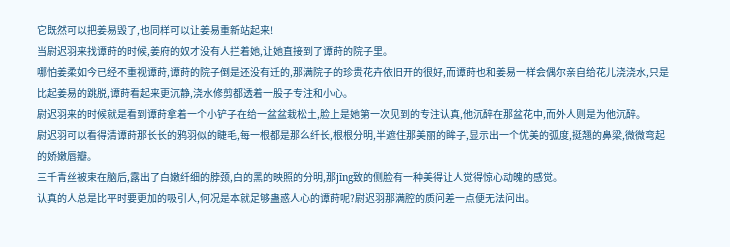它既然可以把姜易毁了,也同样可以让姜易重新站起来!
当尉迟羽来找谭莳的时候,姜府的奴才没有人拦着她,让她直接到了谭莳的院子里。
哪怕姜柔如今已经不重视谭莳,谭莳的院子倒是还没有迁的,那满院子的珍贵花卉依旧开的很好,而谭莳也和姜易一样会偶尔亲自给花儿浇浇水,只是比起姜易的跳脱,谭莳看起来更沉静,浇水修剪都透着一股子专注和小心。
尉迟羽来的时候就是看到谭莳拿着一个小铲子在给一盆盆栽松土,脸上是她第一次见到的专注认真,他沉醉在那盆花中,而外人则是为他沉醉。
尉迟羽可以看得清谭莳那长长的鸦羽似的睫毛,每一根都是那么纤长,根根分明,半遮住那美丽的眸子,显示出一个优美的弧度,挺翘的鼻梁,微微弯起的娇嫩唇瓣。
三千青丝被束在脑后,露出了白嫩纤细的脖颈,白的黑的映照的分明,那jīng致的侧脸有一种美得让人觉得惊心动魄的感觉。
认真的人总是比平时要更加的吸引人,何况是本就足够蛊惑人心的谭莳呢?尉迟羽那满腔的质问差一点便无法问出。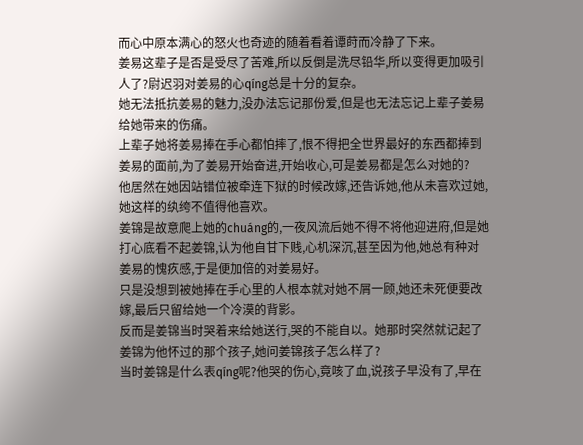而心中原本满心的怒火也奇迹的随着看着谭莳而冷静了下来。
姜易这辈子是否是受尽了苦难,所以反倒是洗尽铅华,所以变得更加吸引人了?尉迟羽对姜易的心qíng总是十分的复杂。
她无法抵抗姜易的魅力,没办法忘记那份爱,但是也无法忘记上辈子姜易给她带来的伤痛。
上辈子她将姜易捧在手心都怕摔了,恨不得把全世界最好的东西都捧到姜易的面前,为了姜易开始奋进,开始收心,可是姜易都是怎么对她的?
他居然在她因站错位被牵连下狱的时候改嫁,还告诉她,他从未喜欢过她,她这样的纨绔不值得他喜欢。
姜锦是故意爬上她的chuáng的,一夜风流后她不得不将他迎进府,但是她打心底看不起姜锦,认为他自甘下贱,心机深沉,甚至因为他,她总有种对姜易的愧疚感,于是便加倍的对姜易好。
只是没想到被她捧在手心里的人根本就对她不屑一顾,她还未死便要改嫁,最后只留给她一个冷漠的背影。
反而是姜锦当时哭着来给她送行,哭的不能自以。她那时突然就记起了姜锦为他怀过的那个孩子,她问姜锦孩子怎么样了?
当时姜锦是什么表qíng呢?他哭的伤心,竟咳了血,说孩子早没有了,早在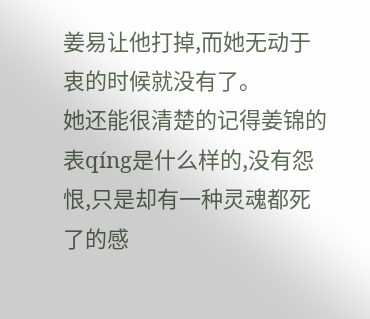姜易让他打掉,而她无动于衷的时候就没有了。
她还能很清楚的记得姜锦的表qíng是什么样的,没有怨恨,只是却有一种灵魂都死了的感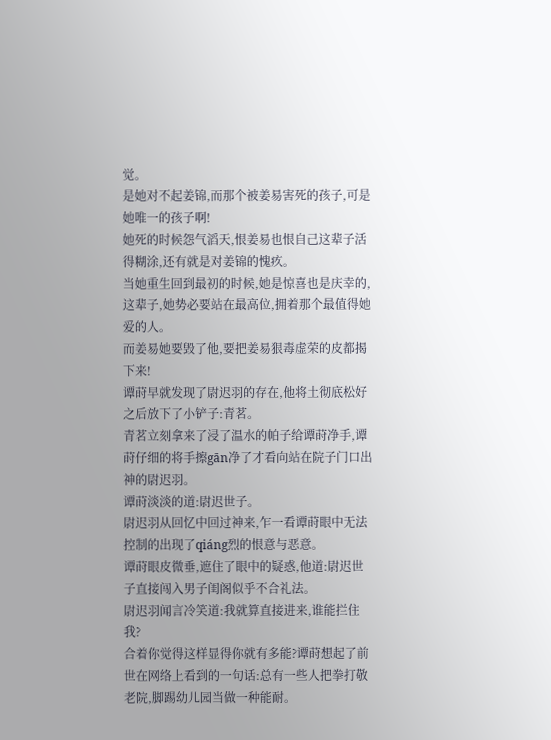觉。
是她对不起姜锦,而那个被姜易害死的孩子,可是她唯一的孩子啊!
她死的时候怨气滔天,恨姜易也恨自己这辈子活得糊涂,还有就是对姜锦的愧疚。
当她重生回到最初的时候,她是惊喜也是庆幸的,这辈子,她势必要站在最高位,拥着那个最值得她爱的人。
而姜易她要毁了他,要把姜易狠毒虚荣的皮都揭下来!
谭莳早就发现了尉迟羽的存在,他将土彻底松好之后放下了小铲子:青茗。
青茗立刻拿来了浸了温水的帕子给谭莳净手,谭莳仔细的将手擦gān净了才看向站在院子门口出神的尉迟羽。
谭莳淡淡的道:尉迟世子。
尉迟羽从回忆中回过神来,乍一看谭莳眼中无法控制的出现了qiáng烈的恨意与恶意。
谭莳眼皮微垂,遮住了眼中的疑惑,他道:尉迟世子直接闯入男子闺阁似乎不合礼法。
尉迟羽闻言冷笑道:我就算直接进来,谁能拦住我?
合着你觉得这样显得你就有多能?谭莳想起了前世在网络上看到的一句话:总有一些人把拳打敬老院,脚踢幼儿园当做一种能耐。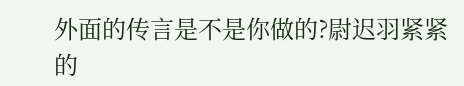外面的传言是不是你做的?尉迟羽紧紧的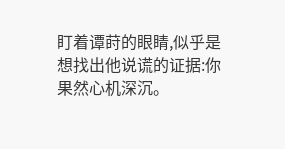盯着谭莳的眼睛,似乎是想找出他说谎的证据:你果然心机深沉。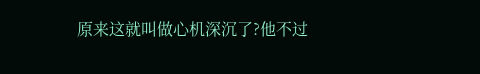原来这就叫做心机深沉了?他不过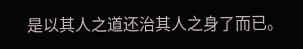是以其人之道还治其人之身了而已。